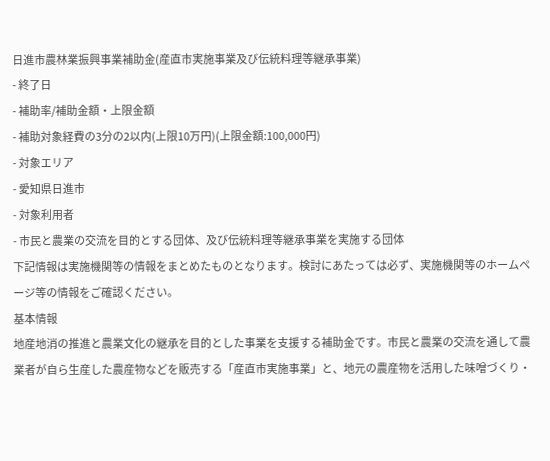日進市農林業振興事業補助金(産直市実施事業及び伝統料理等継承事業)
- 終了日
- 補助率/補助金額・上限金額
- 補助対象経費の3分の2以内(上限10万円)(上限金額:100,000円)
- 対象エリア
- 愛知県日進市
- 対象利用者
- 市民と農業の交流を目的とする団体、及び伝統料理等継承事業を実施する団体
下記情報は実施機関等の情報をまとめたものとなります。検討にあたっては必ず、実施機関等のホームページ等の情報をご確認ください。
基本情報
地産地消の推進と農業文化の継承を目的とした事業を支援する補助金です。市民と農業の交流を通して農業者が自ら生産した農産物などを販売する「産直市実施事業」と、地元の農産物を活用した味噌づくり・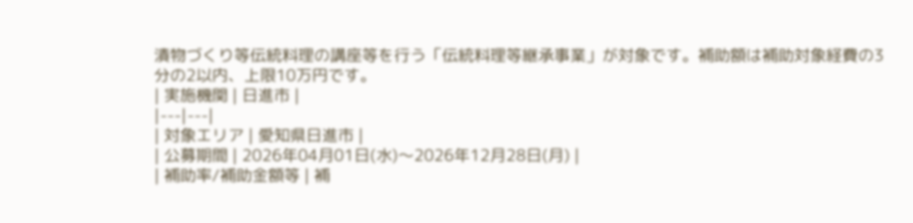漬物づくり等伝統料理の講座等を行う「伝統料理等継承事業」が対象です。補助額は補助対象経費の3分の2以内、上限10万円です。
| 実施機関 | 日進市 |
|---|---|
| 対象エリア | 愛知県日進市 |
| 公募期間 | 2026年04月01日(水)〜2026年12月28日(月) |
| 補助率/補助金額等 | 補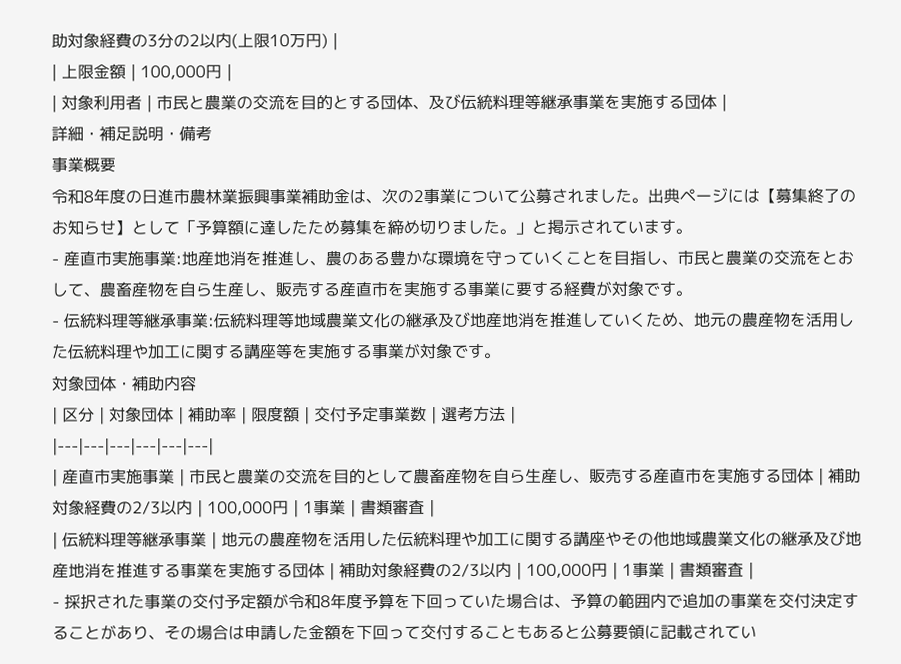助対象経費の3分の2以内(上限10万円) |
| 上限金額 | 100,000円 |
| 対象利用者 | 市民と農業の交流を目的とする団体、及び伝統料理等継承事業を実施する団体 |
詳細・補足説明・備考
事業概要
令和8年度の日進市農林業振興事業補助金は、次の2事業について公募されました。出典ページには【募集終了のお知らせ】として「予算額に達したため募集を締め切りました。」と掲示されています。
- 産直市実施事業:地産地消を推進し、農のある豊かな環境を守っていくことを目指し、市民と農業の交流をとおして、農畜産物を自ら生産し、販売する産直市を実施する事業に要する経費が対象です。
- 伝統料理等継承事業:伝統料理等地域農業文化の継承及び地産地消を推進していくため、地元の農産物を活用した伝統料理や加工に関する講座等を実施する事業が対象です。
対象団体・補助内容
| 区分 | 対象団体 | 補助率 | 限度額 | 交付予定事業数 | 選考方法 |
|---|---|---|---|---|---|
| 産直市実施事業 | 市民と農業の交流を目的として農畜産物を自ら生産し、販売する産直市を実施する団体 | 補助対象経費の2/3以内 | 100,000円 | 1事業 | 書類審査 |
| 伝統料理等継承事業 | 地元の農産物を活用した伝統料理や加工に関する講座やその他地域農業文化の継承及び地産地消を推進する事業を実施する団体 | 補助対象経費の2/3以内 | 100,000円 | 1事業 | 書類審査 |
- 採択された事業の交付予定額が令和8年度予算を下回っていた場合は、予算の範囲内で追加の事業を交付決定することがあり、その場合は申請した金額を下回って交付することもあると公募要領に記載されてい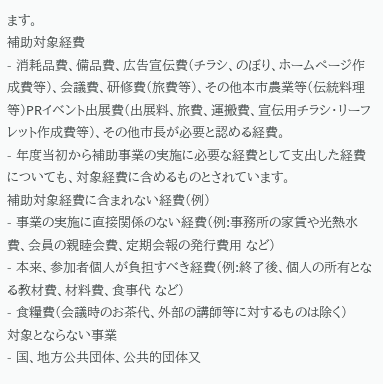ます。
補助対象経費
- 消耗品費、備品費、広告宣伝費(チラシ、のぼり、ホームページ作成費等)、会議費、研修費(旅費等)、その他本市農業等(伝統料理等)PRイベント出展費(出展料、旅費、運搬費、宣伝用チラシ・リーフレット作成費等)、その他市長が必要と認める経費。
- 年度当初から補助事業の実施に必要な経費として支出した経費についても、対象経費に含めるものとされています。
補助対象経費に含まれない経費(例)
- 事業の実施に直接関係のない経費(例:事務所の家賃や光熱水費、会員の親睦会費、定期会報の発行費用 など)
- 本来、参加者個人が負担すべき経費(例:終了後、個人の所有となる教材費、材料費、食事代 など)
- 食糧費(会議時のお茶代、外部の講師等に対するものは除く)
対象とならない事業
- 国、地方公共団体、公共的団体又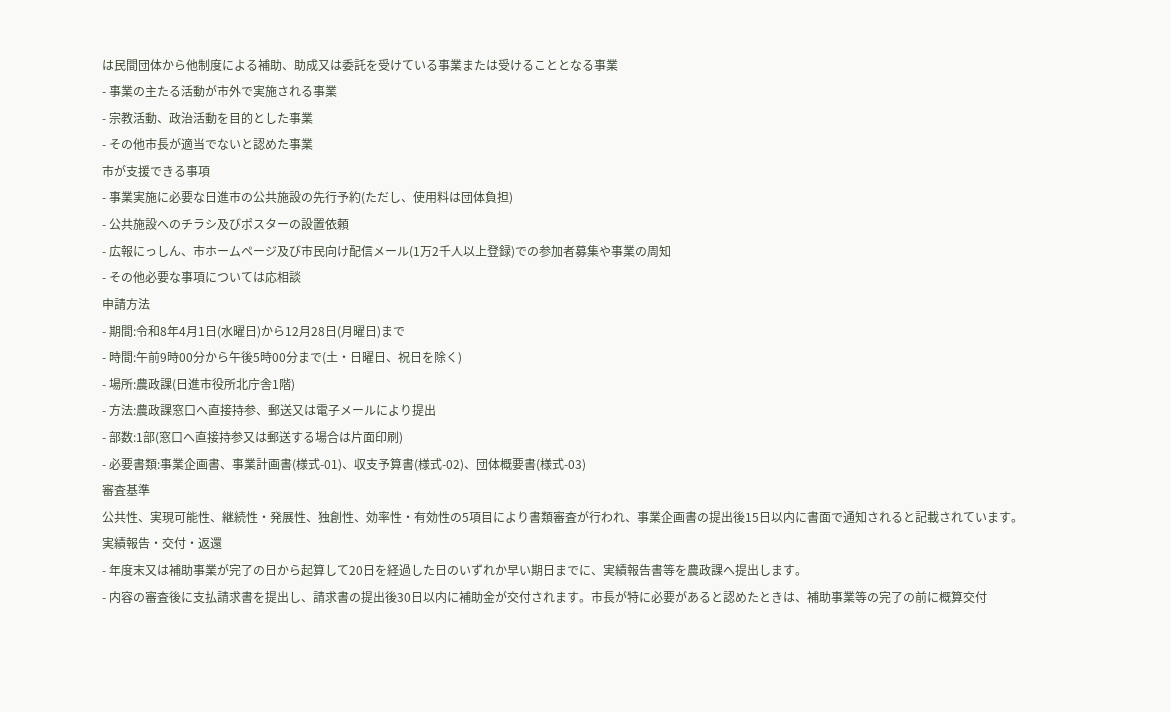は民間団体から他制度による補助、助成又は委託を受けている事業または受けることとなる事業
- 事業の主たる活動が市外で実施される事業
- 宗教活動、政治活動を目的とした事業
- その他市長が適当でないと認めた事業
市が支援できる事項
- 事業実施に必要な日進市の公共施設の先行予約(ただし、使用料は団体負担)
- 公共施設へのチラシ及びポスターの設置依頼
- 広報にっしん、市ホームページ及び市民向け配信メール(1万2千人以上登録)での参加者募集や事業の周知
- その他必要な事項については応相談
申請方法
- 期間:令和8年4月1日(水曜日)から12月28日(月曜日)まで
- 時間:午前9時00分から午後5時00分まで(土・日曜日、祝日を除く)
- 場所:農政課(日進市役所北庁舎1階)
- 方法:農政課窓口へ直接持参、郵送又は電子メールにより提出
- 部数:1部(窓口へ直接持参又は郵送する場合は片面印刷)
- 必要書類:事業企画書、事業計画書(様式-01)、収支予算書(様式-02)、団体概要書(様式-03)
審査基準
公共性、実現可能性、継続性・発展性、独創性、効率性・有効性の5項目により書類審査が行われ、事業企画書の提出後15日以内に書面で通知されると記載されています。
実績報告・交付・返還
- 年度末又は補助事業が完了の日から起算して20日を経過した日のいずれか早い期日までに、実績報告書等を農政課へ提出します。
- 内容の審査後に支払請求書を提出し、請求書の提出後30日以内に補助金が交付されます。市長が特に必要があると認めたときは、補助事業等の完了の前に概算交付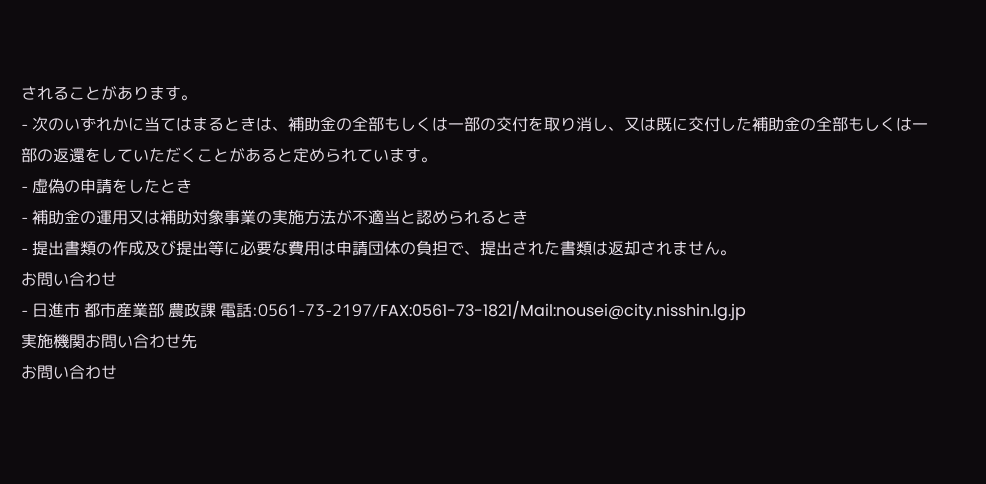されることがあります。
- 次のいずれかに当てはまるときは、補助金の全部もしくは一部の交付を取り消し、又は既に交付した補助金の全部もしくは一部の返還をしていただくことがあると定められています。
- 虚偽の申請をしたとき
- 補助金の運用又は補助対象事業の実施方法が不適当と認められるとき
- 提出書類の作成及び提出等に必要な費用は申請団体の負担で、提出された書類は返却されません。
お問い合わせ
- 日進市 都市産業部 農政課 電話:0561-73-2197/FAX:0561-73-1821/Mail:nousei@city.nisshin.lg.jp
実施機関お問い合わせ先
お問い合わせ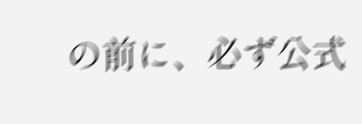の前に、必ず公式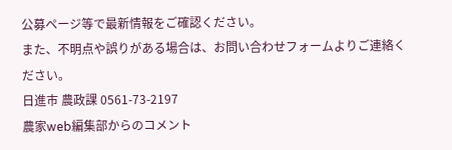公募ページ等で最新情報をご確認ください。
また、不明点や誤りがある場合は、お問い合わせフォームよりご連絡ください。
日進市 農政課 0561-73-2197
農家web編集部からのコメント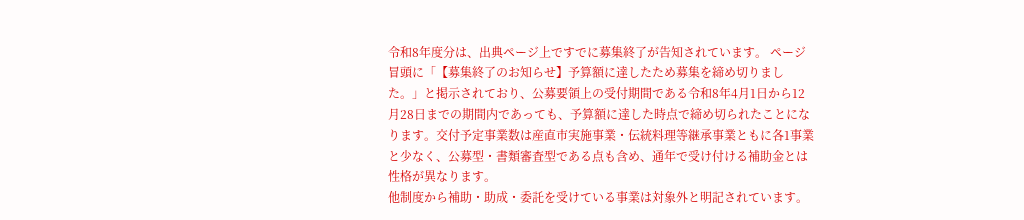令和8年度分は、出典ページ上ですでに募集終了が告知されています。 ページ冒頭に「【募集終了のお知らせ】予算額に達したため募集を締め切りました。」と掲示されており、公募要領上の受付期間である令和8年4月1日から12月28日までの期間内であっても、予算額に達した時点で締め切られたことになります。交付予定事業数は産直市実施事業・伝統料理等継承事業ともに各1事業と少なく、公募型・書類審査型である点も含め、通年で受け付ける補助金とは性格が異なります。
他制度から補助・助成・委託を受けている事業は対象外と明記されています。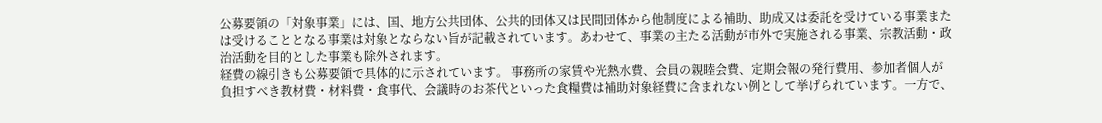公募要領の「対象事業」には、国、地方公共団体、公共的団体又は民間団体から他制度による補助、助成又は委託を受けている事業または受けることとなる事業は対象とならない旨が記載されています。あわせて、事業の主たる活動が市外で実施される事業、宗教活動・政治活動を目的とした事業も除外されます。
経費の線引きも公募要領で具体的に示されています。 事務所の家賃や光熱水費、会員の親睦会費、定期会報の発行費用、参加者個人が負担すべき教材費・材料費・食事代、会議時のお茶代といった食糧費は補助対象経費に含まれない例として挙げられています。一方で、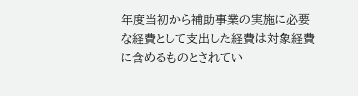年度当初から補助事業の実施に必要な経費として支出した経費は対象経費に含めるものとされてい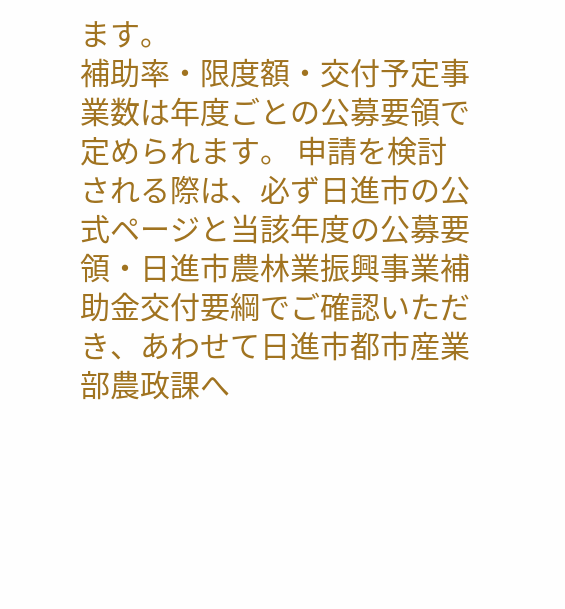ます。
補助率・限度額・交付予定事業数は年度ごとの公募要領で定められます。 申請を検討される際は、必ず日進市の公式ページと当該年度の公募要領・日進市農林業振興事業補助金交付要綱でご確認いただき、あわせて日進市都市産業部農政課へ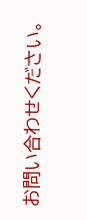お問い合わせください。